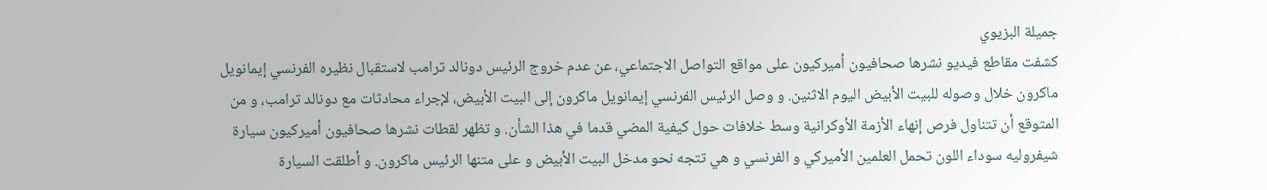جميلة البزيوي
كشفت مقاطع فيديو نشرها صحافيون أميركيون على مواقع التواصل الاجتماعي، عن عدم خروج الرئيس دونالد ترامب لاستقبال نظيره الفرنسي إيمانويل ماكرون خلال وصوله للبيت الأبيض اليوم الاثنين. و وصل الرئيس الفرنسي إيمانويل ماكرون إلى البيت الأبيض، لإجراء محادثات مع دونالد ترامب، و من المتوقع أن تتناول فرص إنهاء الأزمة الأوكرانية وسط خلافات حول كيفية المضي قدما في هذا الشأن. و تظهر لقطات نشرها صحافيون أميركيون سيارة شيفروليه سوداء اللون تحمل العلمين الأميركي و الفرنسي و هي تتجه نحو مدخل البيت الأبيض و على متنها الرئيس ماكرون. و أطلقت السيارة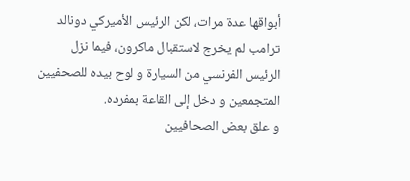أبواقها عدة مرات، لكن الرئيس الأميركي دونالد ترامب لم يخرج لاستقبال ماكرون، فيما نزل الرئيس الفرنسي من السيارة و لوح بيده للصحفيين المتجمعين و دخل إلى القاعة بمفرده.
و علق بعض الصحافيين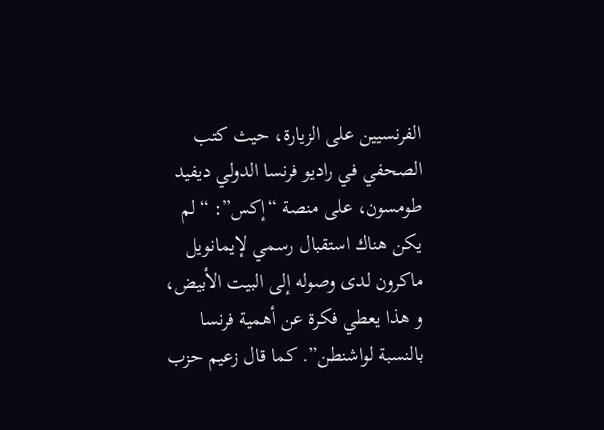الفرنسيين على الزيارة، حيث كتب الصحفي في راديو فرنسا الدولي ديفيد طومسون، على منصة “إكس”: “لم يكن هناك استقبال رسمي لإيمانويل ماكرون لدى وصوله إلى البيت الأبيض، و هذا يعطي فكرة عن أهمية فرنسا بالنسبة لواشنطن”. كما قال زعيم حزب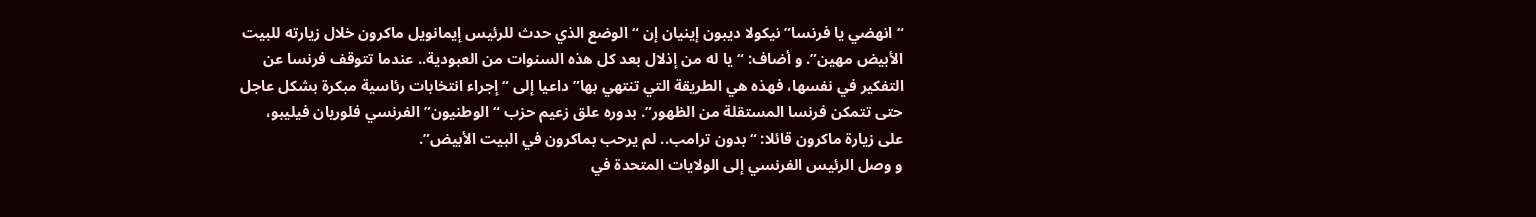“انهضي يا فرنسا” نيكولا ديبون إينيان إن “الوضع الذي حدث للرئيس إيمانويل ماكرون خلال زيارته للبيت الأبيض مهين”. و أضاف: “يا له من إذلال بعد كل هذه السنوات من العبودية.. عندما تتوقف فرنسا عن التفكير في نفسها، فهذه هي الطريقة التي تنتهي بها” داعيا إلى “إجراء انتخابات رئاسية مبكرة بشكل عاجل حتى تتمكن فرنسا المستقلة من الظهور”. بدوره علق زعيم حزب “الوطنيون” الفرنسي فلوريان فيليبو، على زيارة ماكرون قائلا: “بدون ترامب.. لم يرحب بماكرون في البيت الأبيض”.
و وصل الرئيس الفرنسي إلى الولايات المتحدة في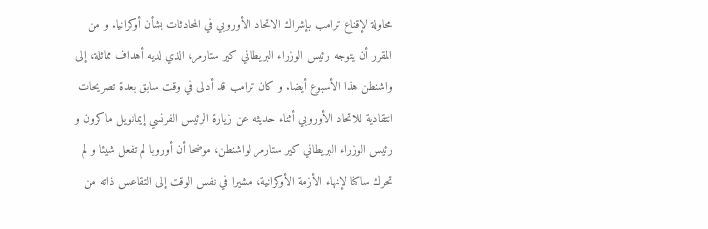محاولة لإقناع ترامب بإشراك الاتحاد الأوروبي في المحادثات بشأن أوكرانيا. و من المقرر أن يتوجه رئيس الوزراء البريطاني كير ستارمر، الذي لديه أهداف مماثلة، إلى واشنطن هذا الأسبوع أيضا. و كان ترامب قد أدلى في وقت سابق بعدة تصريحات انتقادية للاتحاد الأوروبي أثناء حديثه عن زيارة الرئيس الفرنسي إيمانويل ماكرون و رئيس الوزراء البريطاني كير ستارمر لواشنطن، موضحا أن أوروبا لم تفعل شيئا و لم تحرك ساكنا لإنهاء الأزمة الأوكرانية، مشيرا في نفس الوقت إلى التقاعس ذاته من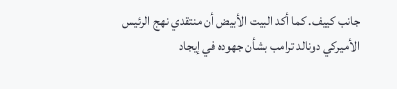جانب كييف. كما أكد البيت الأبيض أن منتقدي نهج الرئيس الأميركي دونالد ترامب بشأن جهوده في إيجاد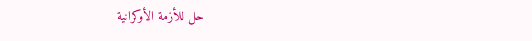حل للأزمة الأوكرانية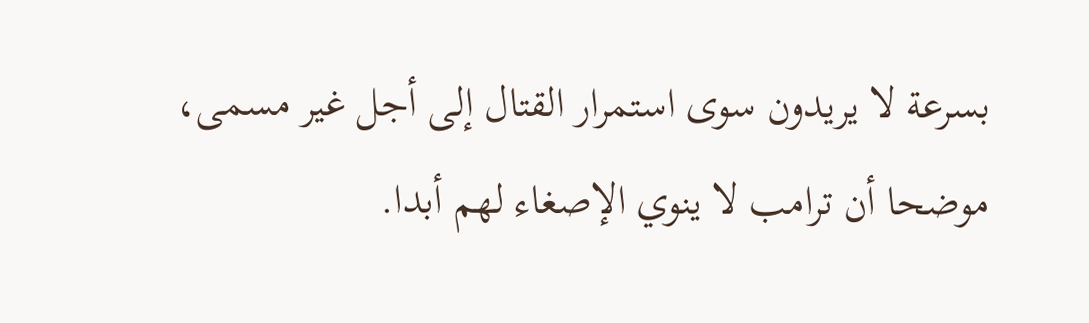بسرعة لا يريدون سوى استمرار القتال إلى أجل غير مسمى، موضحا أن ترامب لا ينوي الإصغاء لهم أبدا.